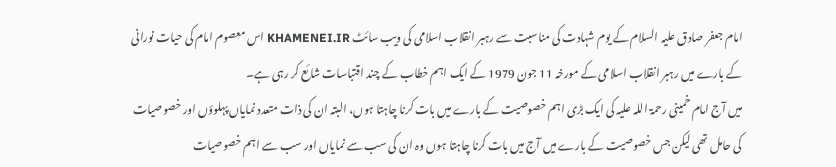امام جعفر صادق علیہ السلام کے یوم شہادت کی مناسبت سے رہبر انقلاب اسلامی کی ویب سائٹ KHAMENEI.IR اس معصوم امام کی حیات نورانی کے بارے میں رہبر انقلاب اسلامی کے مورخہ 11 جون 1979 کے ایک اہم خطاب کے چند اقتباسات شائع کر رہی ہے۔
میں آج امام خمینی رحمۃ اللہ علیہ کی ایک بڑی اہم خصوصیت کے بارے میں بات کرنا چاہتا ہوں، البتہ ان کی ذات متعدد نمایاں پہلوؤں اور خصوصیات کی حامل تھی لیکن جس خصوصیت کے بارے میں آج میں بات کرنا چاہتا ہوں وہ ان کی سب سے نمایاں اور سب سے اہم خصوصیات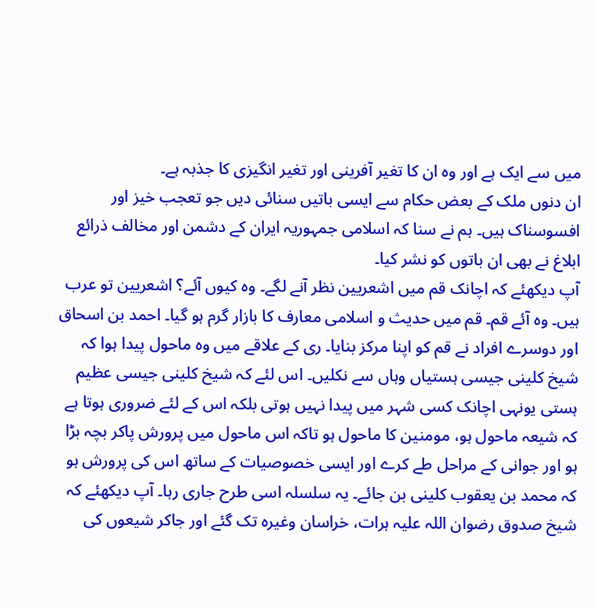میں سے ایک ہے اور وہ ان کا تغیر آفرینی اور تغیر انگيزی کا جذبہ ہے۔
ان دنوں ملک کے بعض حکام سے ایسی باتیں سنائی دیں جو تعجب خیز اور افسوسناک ہیں۔ ہم نے سنا کہ اسلامی جمہوریہ ایران کے دشمن اور مخالف ذرائع ابلاغ نے بھی ان باتوں کو نشر کیا۔
آپ دیکھئے کہ اچانک قم میں اشعریین نظر آنے لگے۔ وہ کیوں آئے؟ اشعریین تو عرب ہیں۔ وہ آئے قم۔ قم میں حدیث و اسلامی معارف کا بازار گرم ہو گيا۔ احمد بن اسحاق اور دوسرے افراد نے قم کو اپنا مرکز بنایا۔ ری کے علاقے میں وہ ماحول پیدا ہوا کہ شیخ کلینی جیسی ہستیاں وہاں سے نکلیں۔ اس لئے کہ شیخ کلینی جیسی عظیم ہستی یونہی اچانک کسی شہر میں پیدا نہیں ہوتی بلکہ اس کے لئے ضروری ہوتا ہے کہ شیعہ ماحول ہو، مومنین کا ماحول ہو تاکہ اس ماحول میں پرورش پاکر بچہ بڑا ہو اور جوانی کے مراحل طے کرے اور ایسی خصوصیات کے ساتھ اس کی پرورش ہو کہ محمد بن یعقوب کلینی بن جائے۔ یہ سلسلہ اسی طرح جاری رہا۔ آپ دیکھئے کہ شیخ صدوق رضوان اللہ علیہ ہرات، خراسان وغیرہ تک گئے اور جاکر شیعوں کی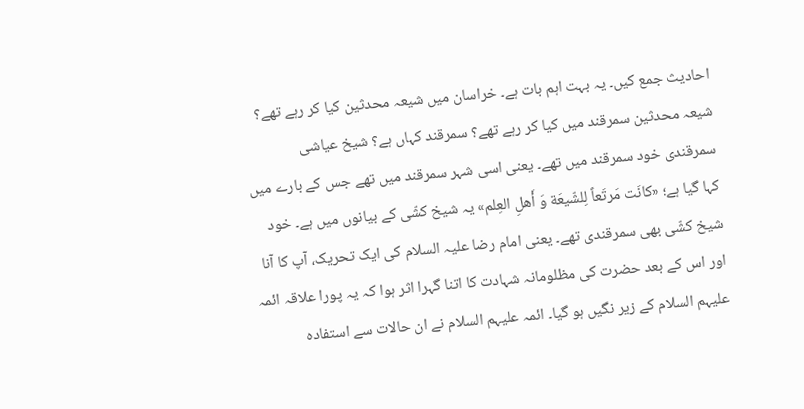احادیث جمع کیں۔ یہ بہت اہم بات ہے۔ خراسان میں شیعہ محدثین کیا کر رہے تھے؟ شیعہ محدثین سمرقند میں کیا کر رہے تھے؟ سمرقند کہاں ہے؟ شیخ عیاشی سمرقندی خود سمرقند میں تھے۔ یعنی اسی شہر سمرقند میں تھے جس کے بارے میں کہا گيا ہے؛ «کانَت مَرتَعاً لِلشّیعَة وَ أَهلِ العِلم» یہ شیخ کشّی کے بیانوں میں ہے۔ خود شیخ کشّی بھی سمرقندی تھے۔ یعنی امام رضا علیہ السلام کی ایک تحریک، آپ کا آنا اور اس کے بعد حضرت کی مظلومانہ شہادت کا اتنا گہرا اثر ہوا کہ یہ پورا علاقہ ائمہ علیہم السلام کے زیر نگیں ہو گیا۔ ائمہ علیہم السلام نے ان حالات سے استفادہ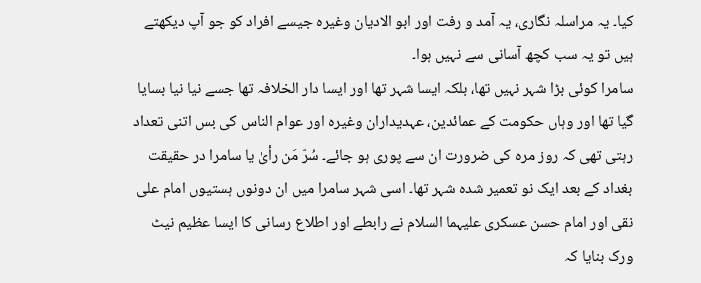کیا۔ یہ مراسلہ نگاری، یہ آمد و رفت اور ابو الادیان وغیرہ جیسے افراد کو جو آپ دیکھتے ہیں تو یہ سب کچھ آسانی سے نہیں ہوا۔
سامرا کوئی بڑا شہر نہیں تھا، بلکہ ایسا شہر تھا اور ایسا دار الخلافہ تھا جسے نیا نیا بسایا گيا تھا اور وہاں حکومت کے عمائدین، عہدیداران وغیرہ اور عوام الناس کی بس اتنی تعداد رہتی تھی کہ روز مرہ کی ضرورت ان سے پوری ہو جائے۔ سُرّ مَن رأىٰ یا سامرا در حقیقت بغداد کے بعد ایک نو تعمیر شدہ شہر تھا۔ اسی شہر سامرا میں ان دونوں ہستیوں امام علی نقی اور امام حسن عسکری علیہما السلام نے رابطے اور اطلاع رسانی کا ایسا عظیم نیٹ ورک بنایا کہ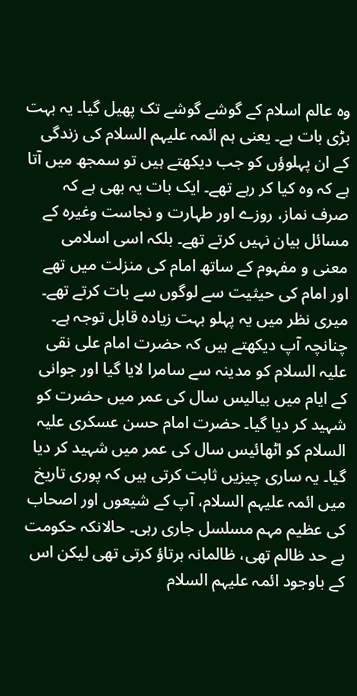وہ عالم اسلام کے گوشے گوشے تک پھیل گيا۔ یہ بہت بڑی بات ہے۔ یعنی ہم ائمہ علیہم السلام کی زندگی کے ان پہلوؤں کو جب دیکھتے ہیں تو سمجھ میں آتا ہے کہ وہ کیا کر رہے تھے۔ ایک بات یہ بھی ہے کہ صرف نماز، روزے اور طہارت و نجاست وغیرہ کے مسائل بیان نہیں کرتے تھے۔ بلکہ اسی اسلامی معنی و مفہوم کے ساتھ امام کی منزلت میں تھے اور امام کی حیثیت سے لوگوں سے بات کرتے تھے۔
میری نظر میں یہ پہلو بہت زیادہ قابل توجہ ہے۔ چنانچہ آپ دیکھتے ہیں کہ حضرت امام علی نقی علیہ السلام کو مدینہ سے سامرا لایا گيا اور جوانی کے ایام میں بیالیس سال کی عمر میں حضرت کو شہید کر دیا گیا۔ حضرت امام حسن عسکری علیہ السلام کو اٹھائیس سال کی عمر میں شہید کر دیا گیا۔ یہ ساری چیزیں ثابت کرتی ہیں کہ پوری تاریخ میں ائمہ علیہم السلام، آپ کے شیعوں اور اصحاب کی عظیم مہم مسلسل جاری رہی۔ حالانکہ حکومت بے حد ظالم تھی، ظالمانہ برتاؤ کرتی تھی لیکن اس کے باوجود ائمہ علیہم السلام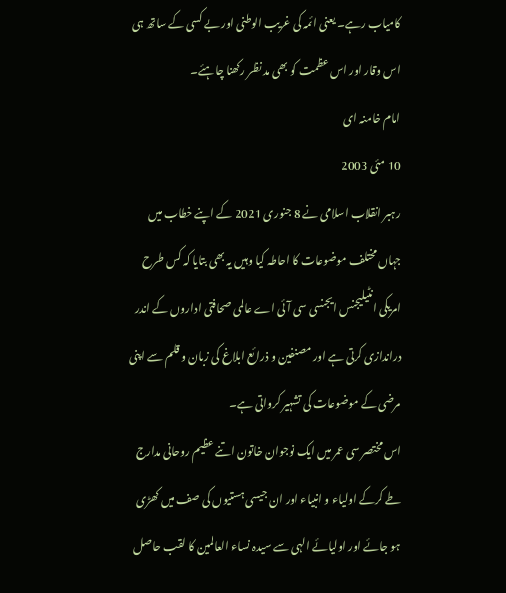کامیاب رہے۔ یعنی ائمہ کی غریب الوطنی اور بے کسی کے ساتھ ہی اس وقار اور اس عظمت کو بھی مد نظر رکھنا چاہئے۔
امام خامنہ ای
10 مئی 2003
رہبر انقلاب اسلامی نے 8 جنوری 2021 کے اپنے خطاب میں جہاں مختلف موضوعات کا احاطہ کیا وہیں یہ بھی بتایا کہ کس طرح امریکی انٹیلیجنس ایجنسی سی آئی اے عالمی صحافتی اداروں کے اندر دراندازی کرتی ہے اور مصنفین و ذرائع ابلاغ کی زبان و قلم سے اپنی مرضی کے موضوعات کی تشہیر کرواتی ہے۔
اس مختصر سی عمر میں ایک نوجوان خاتون اتنے عظیم روحانی مدارج طے کرکے اولیاء و انبیاء اور ان جیسی ہستیوں کی صف میں کھڑی ہو جائے اور اولیائے الہی سے سیدہ نساء العالمین کا لقب حاصل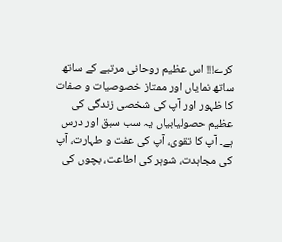کرے!!! اس عظیم روحانی مرتبے کے ساتھ ساتھ نمایاں اور ممتاز خصوصیات و صفات کا ظہور اور آپ کی شخصی زندگی کی عظیم حصولیابیاں یہ سب سبق اور درس ہے۔ آپ کا تقوی، آپ کی عفت و طہارت، آپ کی مجاہدت، شوہر کی اطاعت، بچوں کی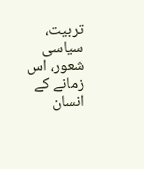تربیت، سیاسی شعور، اس زمانے کے انسان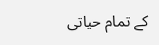کے تمام حیاتی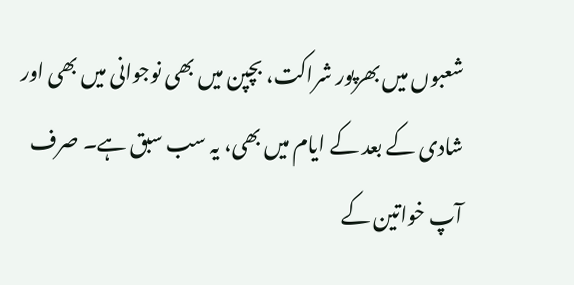شعبوں میں بھرپور شراکت، بچپن میں بھی نوجوانی میں بھی اور شادی کے بعد کے ایام میں بھی، یہ سب سبق ہے۔ صرف آپ خواتین کے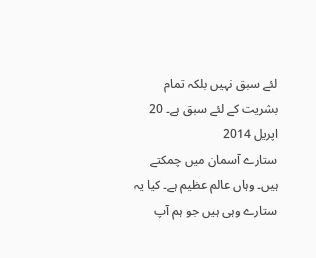لئے سبق نہیں بلکہ تمام بشریت کے لئے سبق ہے۔ 20 اپریل 2014
ستارے آسمان میں چمکتے ہیں۔ وہاں عالم عظیم ہے۔ کیا یہ ستارے وہی ہیں جو ہم آپ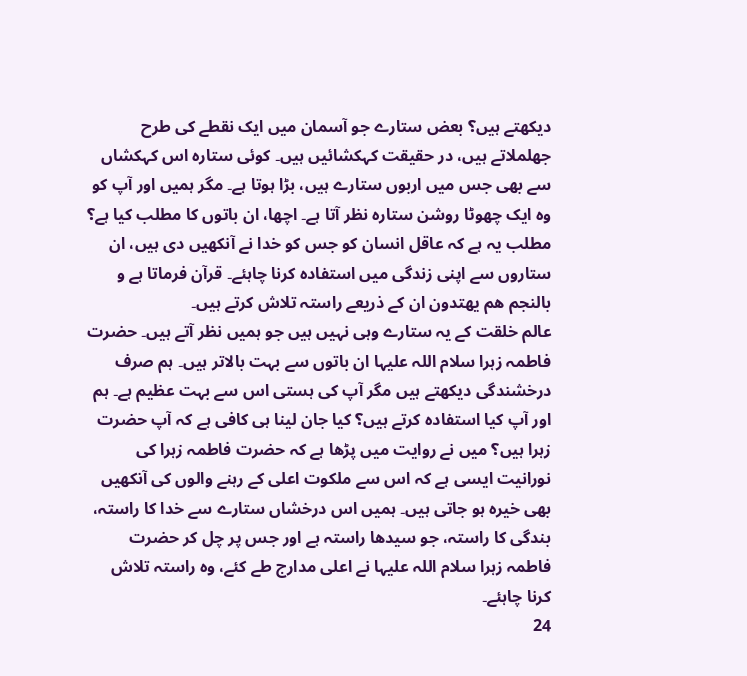دیکھتے ہیں؟ بعض ستارے جو آسمان میں ایک نقطے کی طرح جھلملاتے ہیں، در حقیقت کہکشائیں ہیں۔ کوئی ستارہ اس کہکشاں سے بھی جس میں اربوں ستارے ہیں، بڑا ہوتا ہے۔ مگر ہمیں اور آپ کو وہ ایک چھوٹا روشن ستارہ نظر آتا ہے۔ اچھا، ان باتوں کا مطلب کیا ہے؟ مطلب یہ ہے کہ عاقل انسان کو جس کو خدا نے آنکھیں دی ہیں، ان ستاروں سے اپنی زندگی میں استفادہ کرنا چاہئے۔ قرآن فرماتا ہے و بالنجم ھم یھتدون ان کے ذریعے راستہ تلاش کرتے ہیں۔
عالم خلقت کے یہ ستارے وہی نہیں ہیں جو ہمیں نظر آتے ہیں۔ حضرت فاطمہ زہرا سلام اللہ علیہا ان باتوں سے بہت بالاتر ہیں۔ ہم صرف درخشندگی دیکھتے ہیں مگر آپ کی ہستی اس سے بہت عظیم ہے۔ ہم اور آپ کیا استفادہ کرتے ہیں؟ کیا جان لینا ہی کافی ہے کہ آپ حضرت زہرا ہیں؟ میں نے روایت میں پڑھا ہے کہ حضرت فاطمہ زہرا کی نورانیت ایسی ہے کہ اس سے ملکوت اعلی کے رہنے والوں کی آنکھیں بھی خیرہ ہو جاتی ہیں۔ ہمیں اس درخشاں ستارے سے خدا کا راستہ، بندگی کا راستہ، جو سیدھا راستہ ہے اور جس پر چل کر حضرت فاطمہ زہرا سلام اللہ علیہا نے اعلی مدارج طے کئے، وہ راستہ تلاش کرنا چاہئے۔
24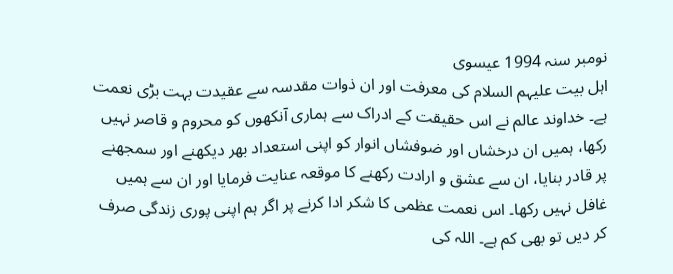نومبر سنہ 1994 عیسوی
اہل بیت علیہم السلام کی معرفت اور ان ذوات مقدسہ سے عقیدت بہت بڑی نعمت ہے۔ خداوند عالم نے اس حقیقت کے ادراک سے ہماری آنکھوں کو محروم و قاصر نہیں رکھا، ہمیں ان درخشاں اور ضوفشاں انوار کو اپنی استعداد بھر دیکھنے اور سمجھنے پر قادر بنایا، ان سے عشق و ارادت رکھنے کا موقعہ عنایت فرمایا اور ان سے ہمیں غافل نہیں رکھا۔ اس نعمت عظمی کا شکر ادا کرنے پر اگر ہم اپنی پوری زندگی صرف کر دیں تو بھی کم ہے۔ اللہ کی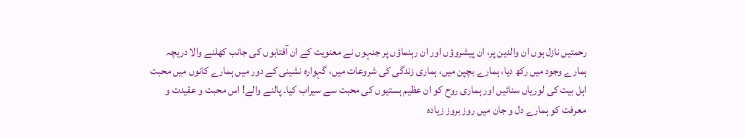رحمتیں نازل ہوں ان والدین پر، ان پیشروؤں اور ان رہنماؤں پر جنہوں نے معنویت کے ان آفتابوں کی جانب کھلنے والا دریچہ ہمارے وجود میں رکھ دیا، ہمارے بچپن میں، ہماری زندگی کی شروعات میں، گہوارہ نشینی کے دور میں ہمارے کانوں میں محبت اہل بیت کی لوریاں سنائیں اور ہماری روح کو ان عظیم ہستیوں کی محبت سے سیراب کیا۔ پالنے والے! اس محبت و عقیدت و معرفت کو ہمارے دل و جان میں روز بروز زیادہ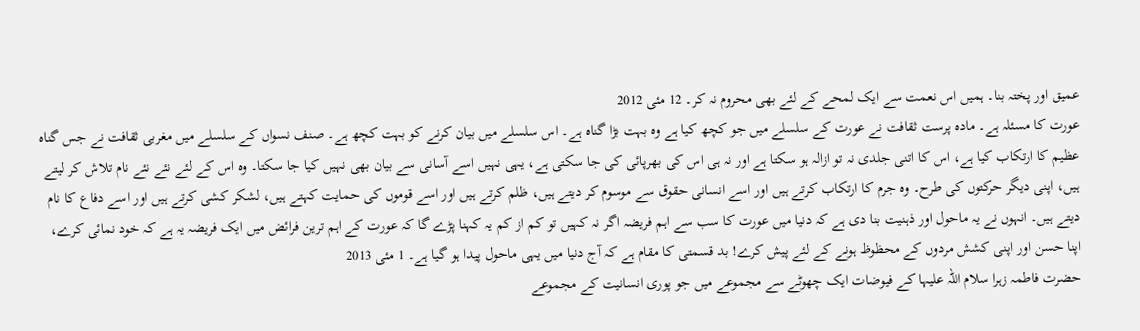عمیق اور پختہ بنا۔ ہمیں اس نعمت سے ایک لمحے کے لئے بھی محروم نہ کر۔ 12 مئی 2012
عورت کا مسئلہ ہے۔ مادہ پرست ثقافت نے عورت کے سلسلے میں جو کچھ کیا ہے وہ بہت بڑا گناہ ہے۔ اس سلسلے میں بیان کرنے کو بہت کچھ ہے۔ صنف نسواں کے سلسلے میں مغربی ثقافت نے جس گناہ عظیم کا ارتکاب کیا ہے، اس کا اتنی جلدی نہ تو ازالہ ہو سکتا ہے اور نہ ہی اس کی بھرپائی کی جا سکتی ہے، یہی نہیں اسے آسانی سے بیان بھی نہیں کیا جا سکتا۔ وہ اس کے لئے نئے نئے نام تلاش کر لیتے ہیں، اپنی دیگر حرکتوں کی طرح۔ وہ جرم کا ارتکاب کرتے ہیں اور اسے انسانی حقوق سے موسوم کر دیتے ہیں، ظلم کرتے ہیں اور اسے قوموں کی حمایت کہتے ہیں، لشکر کشی کرتے ہیں اور اسے دفاع کا نام دیتے ہیں۔ انہوں نے یہ ماحول اور ذہنیت بنا دی ہے کہ دنیا میں عورت کا سب سے اہم فریضہ اگر نہ کہیں تو کم از کم یہ کہنا پڑے گا کہ عورت کے اہم ترین فرائض میں ایک فریضہ یہ ہے کہ خود نمائی کرے، اپنا حسن اور اپنی کشش مردوں کے محظوظ ہونے کے لئے پیش کرے! بد قسمتی کا مقام ہے کہ آج دنیا میں یہی ماحول پیدا ہو گیا ہے۔ 1 مئی 2013
حضرت فاطمہ زہرا سلام اللہ علیہا کے فیوضات ایک چھوٹے سے مجموعے میں جو پوری انسانیت کے مجموعے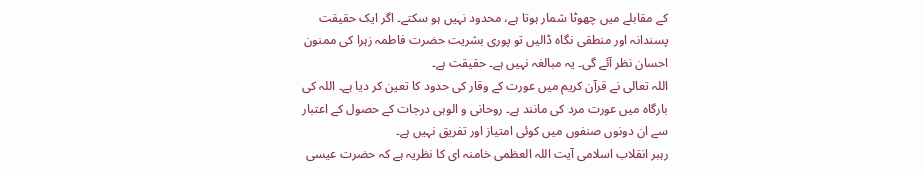کے مقابلے میں چھوٹا شمار ہوتا ہے، محدود نہیں ہو سکتے۔ اگر ایک حقیقت پسندانہ اور منطقی نگاہ ڈالیں تو پوری بشریت حضرت فاطمہ زہرا کی ممنون احسان نظر آئے گی۔ یہ مبالغہ نہیں ہے۔ حقیقت ہے۔
اللہ تعالی نے قرآن کریم میں عورت کے وقار کی حدود کا تعین کر دیا ہے۔ اللہ کی بارگاہ میں عورت مرد کی مانند ہے۔ روحانی و الوہی درجات کے حصول کے اعتبار سے ان دونوں صنفوں میں کوئی امتیاز اور تفریق نہیں ہے۔
رہبر انقلاب اسلامی آیت اللہ العظمی خامنہ ای کا نظریہ ہے کہ حضرت عیسی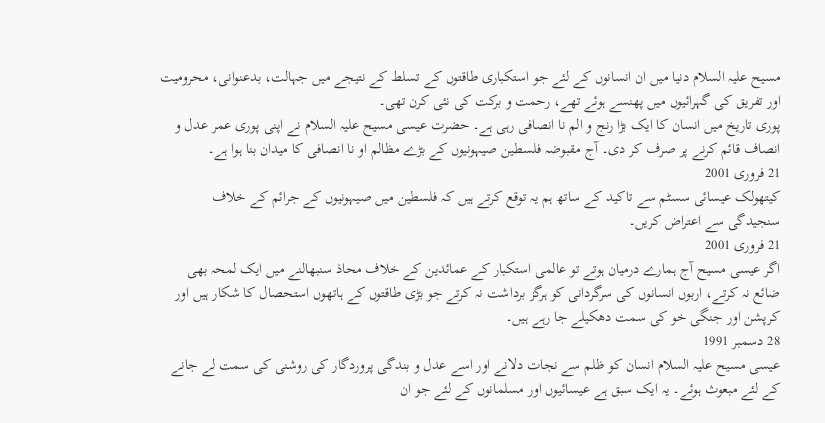مسیح علیہ السلام دنیا میں ان انسانوں کے لئے جو استکباری طاقتوں کے تسلط کے نتیجے میں جہالت، بدعنوانی، محرومیت اور تفریق کی گہرائیوں میں پھنسے ہوئے تھے، رحمت و برکت کی نئی کرن تھی۔
پوری تاریخ میں انسان کا ایک بڑا رنج و الم نا انصافی رہی ہے۔ حضرت عیسی مسیح علیہ السلام نے اپنی پوری عمر عدل و انصاف قائم کرنے پر صرف کر دی۔ آج مقبوضہ فلسطین صیہونیوں کے بڑے مظالم او نا انصافی کا میدان بنا ہوا ہے۔
21 فروری 2001
کیتھولک عیسائی سسٹم سے تاکید کے ساتھ ہم یہ توقع کرتے ہیں کہ فلسطین میں صیہونیوں کے جرائم کے خلاف سنجیدگی سے اعتراض کریں۔
21 فروری 2001
اگر عیسی مسیح آج ہمارے درمیان ہوتے تو عالمی استکبار کے عمائدین کے خلاف محاذ سنبھالنے میں ایک لمحہ بھی ضائع نہ کرتے، اربوں انسانوں کی سرگردانی کو ہرگز برداشت نہ کرتے جو بڑی طاقتوں کے ہاتھوں استحصال کا شکار ہیں اور کرپشن اور جنگی خو کی سمت دھکیلے جا رہے ہیں۔
28 دسمبر 1991
عیسی مسیح علیہ السلام انسان کو ظلم سے نجات دلانے اور اسے عدل و بندگی پروردگار کی روشنی کی سمت لے جانے کے لئے مبعوث ہوئے۔ یہ ایک سبق ہے عیسائیوں اور مسلمانوں کے لئے جو ان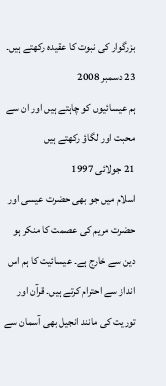بزرگوار کی نبوت کا عقیدہ رکھتے ہیں۔
23 دسمبر 2008
ہم عیسائیوں کو چاہتے ہیں اور ان سے محبت اور لگاؤ رکھتے ہیں
21 جولائی 1997
اسلام میں جو بھی حضرت عیسی اور حضرت مریم کی عصمت کا منکر ہو دین سے خارج ہے۔ عیسائیت کا ہم اس انداز سے احترام کرتے ہیں۔ قرآن اور توریت کی مانند انجیل بھی آسمان سے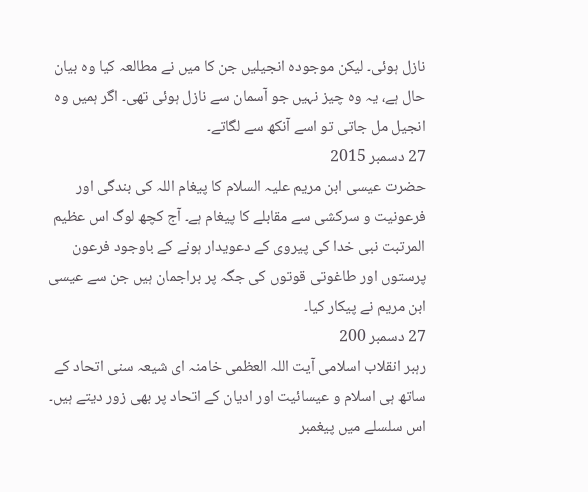نازل ہوئی۔ لیکن موجودہ انجیلیں جن کا میں نے مطالعہ کیا وہ بیان حال ہے، یہ وہ چیز نہیں جو آسمان سے نازل ہوئی تھی۔ اگر ہمیں وہ انجیل مل جاتی تو اسے آنکھ سے لگاتے۔
27 دسمبر 2015
حضرت عیسی ابن مریم علیہ السلام کا پیغام اللہ کی بندگی اور فرعونیت و سرکشی سے مقابلے کا پیغام ہے۔ آج کچھ لوگ اس عظیم المرتبت نبی خدا کی پیروی کے دعویدار ہونے کے باوجود فرعون پرستوں اور طاغوتی قوتوں کی جگہ پر براجمان ہیں جن سے عیسی ابن مریم نے پیکار کیا۔
27 دسمبر 200
رہبر انقلاب اسلامی آیت اللہ العظمی خامنہ ای شیعہ سنی اتحاد کے ساتھ ہی اسلام و عیسائیت اور ادیان کے اتحاد پر بھی زور دیتے ہیں۔ اس سلسلے میں پیغمبر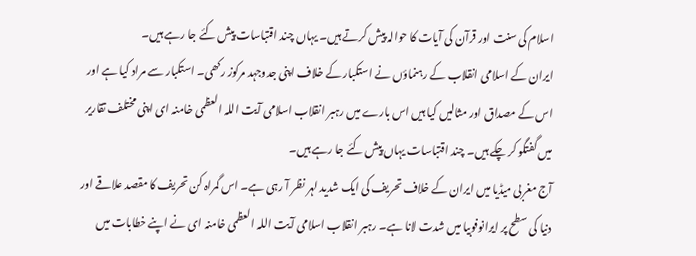اسلام کی سنت اور قرآن کی آیات کا حوالہ پیش کرتے ہیں۔ یہاں چند اقتباسات پیش کئے جا رہے ہیں۔
ایران کے اسلامی انقلاب کے رہنماؤں نے استکبار کے خلاف اپنی جدوجہد مرکوز رکھی۔ استکبار سے مراد کیا ہے اور اس کے مصداق اور مثالیں کیا ہیں اس بارے میں رہبر انقلاب اسلامی آیت اللہ العظمی خامنہ ای اپنی مختلف تقاریر میں گفتگو کر چکے ہیں۔ چند اقتباسات یہاں پیش کئے جا رہے ہیں۔
آج مغربی میڈیا میں ایران کے خلاف تحریف کی ایک شدید لہر نظر آ رہی ہے۔ اس گمراہ کن تحریف کا مقصد علاقے اور دنیا کی سطح پر ایرانوفوبیا میں شدت لانا ہے۔ رہبر انقلاب اسلامی آیت اللہ العظمی خامنہ ای نے اپنے خطابات میں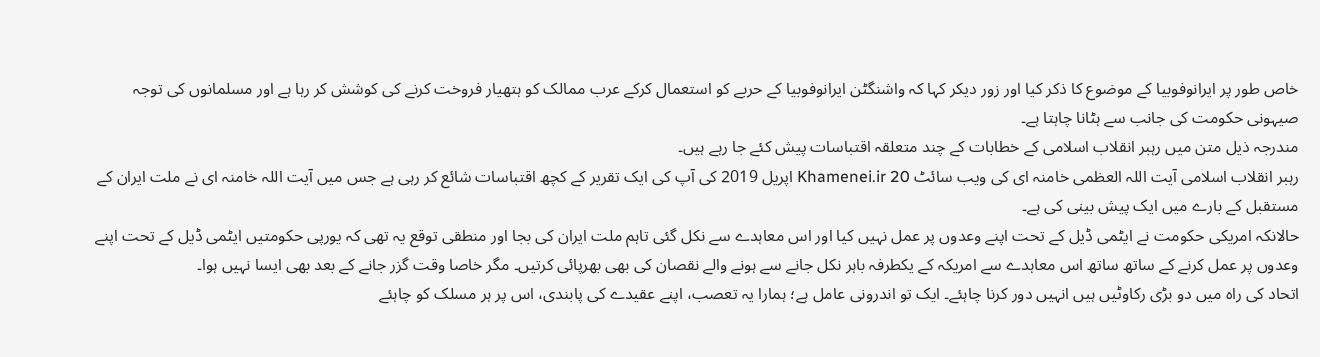خاص طور پر ایرانوفوبیا کے موضوع کا ذکر کیا اور زور دیکر کہا کہ واشنگٹن ایرانوفوبیا کے حربے کو استعمال کرکے عرب ممالک کو ہتھیار فروخت کرنے کی کوشش کر رہا ہے اور مسلمانوں کی توجہ صیہونی حکومت کی جانب سے ہٹانا چاہتا ہے۔
مندرجہ ذیل متن میں رہبر انقلاب اسلامی کے خطابات کے چند متعلقہ اقتباسات پیش کئے جا رہے ہیں۔
رہبر انقلاب اسلامی آیت اللہ العظمی خامنہ ای کی ویب سائٹ Khamenei.ir 20 اپریل 2019 کی آپ کی ایک تقریر کے کچھ اقتباسات شائع کر رہی ہے جس میں آیت اللہ خامنہ ای نے ملت ایران کے مستقبل کے بارے میں ایک پیش بینی کی ہے۔
حالانکہ امریکی حکومت نے ایٹمی ڈیل کے تحت اپنے وعدوں پر عمل نہیں کیا اور اس معاہدے سے نکل گئی تاہم ملت ایران کی بجا اور منطقی توقع یہ تھی کہ یورپی حکومتیں ایٹمی ڈیل کے تحت اپنے وعدوں پر عمل کرنے کے ساتھ ساتھ اس معاہدے سے امریکہ کے یکطرفہ باہر نکل جانے سے ہونے والے نقصان کی بھی بھرپائی کرتیں۔ مگر خاصا وقت گزر جانے کے بعد بھی ایسا نہیں ہوا۔
اتحاد کی راہ میں دو بڑی رکاوٹیں ہیں انہیں دور کرنا چاہئے۔ ایک تو اندرونی عامل ہے؛ ہمارا یہ تعصب، اپنے عقیدے کی پابندی، اس پر ہر مسلک کو چاہئے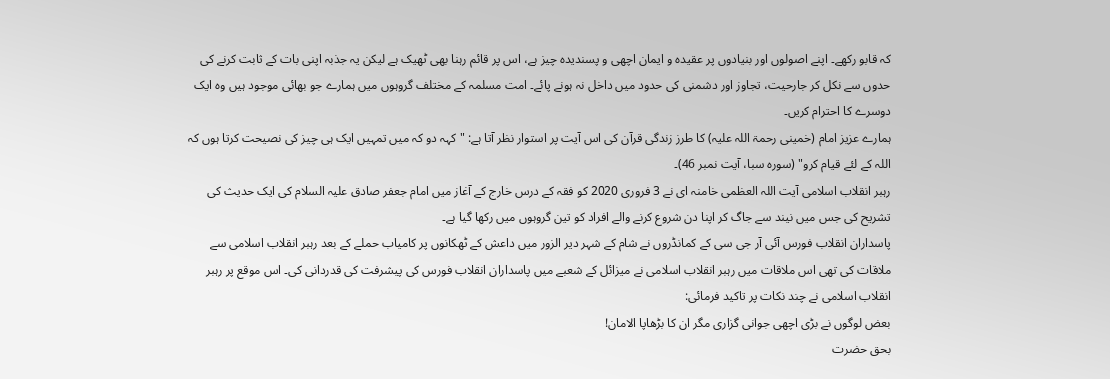کہ قابو رکھے۔ اپنے اصولوں اور بنیادوں پر عقیدہ و ایمان اچھی و پسندیدہ چیز ہے، اس پر قائم رہنا بھی ٹھیک ہے لیکن یہ جذبہ اپنی بات کے ثابت کرنے کی حدوں سے نکل کر جارحیت، تجاوز اور دشمنی کی حدود میں داخل نہ ہونے پائے۔ امت مسلمہ کے مختلف گروہوں میں ہمارے جو بھائی موجود ہیں وہ ایک دوسرے کا احترام کریں۔
ہمارے عزیز امام (خمینی رحمۃ اللہ علیہ) کا طرز زندگی قرآن کی اس آیت پر استوار نظر آتا ہے: "کہہ دو کہ میں تمہیں ایک ہی چیز کی نصیحت کرتا ہوں کہ اللہ کے لئے قیام کرو" (سورہ سبا، آیت نمبر 46)۔
رہبر انقلاب اسلامی آیت اللہ العظمی خامنہ ای نے 3 فروری 2020 کو فقہ کے درس خارج کے آغاز میں امام جعفر صادق علیہ السلام کی ایک حدیث کی تشریح کی جس میں نیند سے جاگ کر اپنا دن شروع کرنے والے افراد کو تین گروہوں میں رکھا گيا ہے۔
پاسداران انقلاب فورس آئی آر جی سی کے کمانڈروں نے شام کے شہر دیر الزور میں داعش کے ٹھکانوں پر کامیاب حملے کے بعد رہبر انقلاب اسلامی سے ملاقات کی تھی اس ملاقات میں رہبر انقلاب اسلامی نے میزائل کے شعبے میں پاسداران انقلاب فورس کی پیشرفت کی قدردانی کی۔ اس موقع پر رہبر انقلاب اسلامی نے چند نکات پر تاکید فرمائی:
بعض لوگوں نے بڑی اچھی جوانی گزاری مگر ان کا بڑھاپا الامان!
بحق حضرت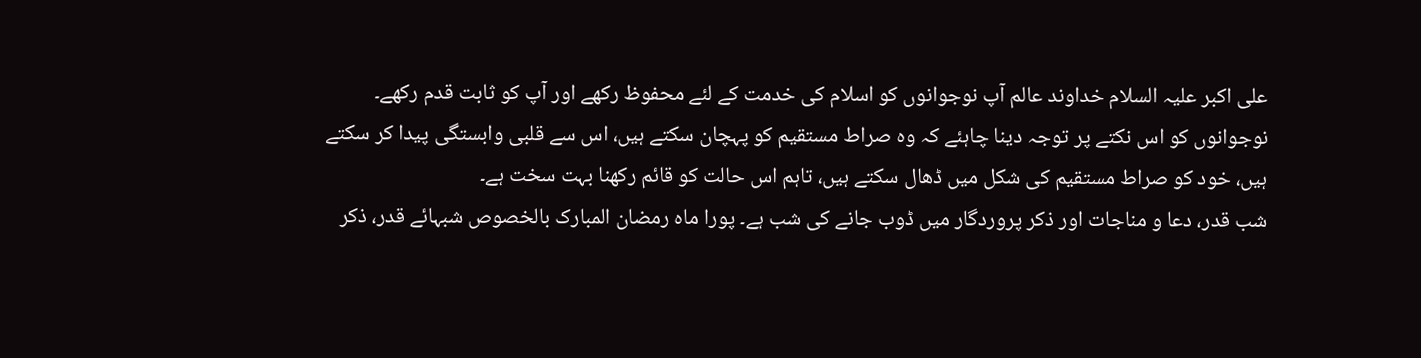علی اکبر علیہ السلام خداوند عالم آپ نوجوانوں کو اسلام کی خدمت کے لئے محفوظ رکھے اور آپ کو ثابت قدم رکھے۔ نوجوانوں کو اس نکتے پر توجہ دینا چاہئے کہ وہ صراط مستقیم کو پہچان سکتے ہیں، اس سے قلبی وابستگی پیدا کر سکتے ہیں، خود کو صراط مستقیم کی شکل میں ڈھال سکتے ہیں، تاہم اس حالت کو قائم رکھنا بہت سخت ہے۔
شب قدر، دعا و مناجات اور ذکر پروردگار میں ڈوب جانے کی شب ہے۔ پورا ماہ رمضان المبارک بالخصوص شبہائے قدر، ذکر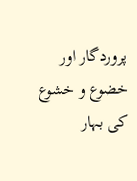پروردگار اور خضوع و خشوع کی بہار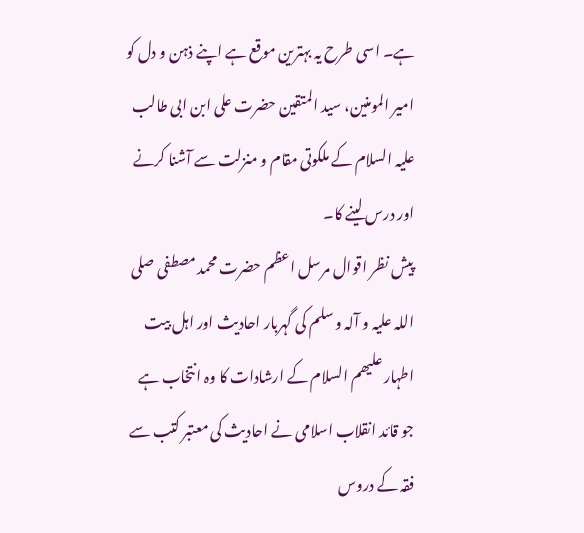ہے۔ اسی طرح یہ بہترین موقع ہے اپنے ذہن و دل کو امیر المومنین، سید المتقین حضرت علی ابن ابی طالب علیہ السلام کے ملکوتی مقام و منزلت سے آشنا کرنے اور درس لینے کا۔
پیش نظر اقوال مرسل اعظم حضرت محمد مصطفی صلی اللہ علیہ و آلہ و سلم کی گہربار احادیث اور اہل بیت اطہار علیھم السلام کے ارشادات کا وہ انتخاب ہے جو قائد انقلاب اسلامی نے احادیث کی معتبر کتب سے فقہ کے دروس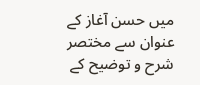میں حسن آغاز کے عنوان سے مختصر شرح و توضیح کے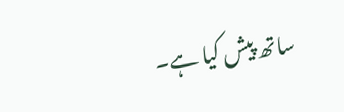ساتھ پیش کیا ہے۔